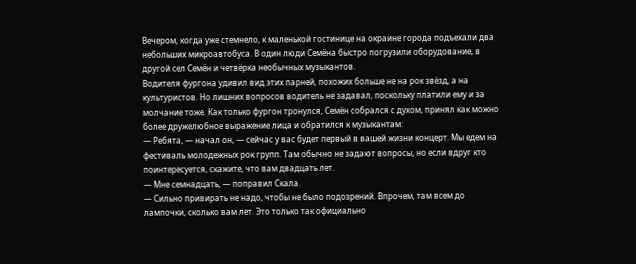Вечером, когда уже стемнело, к маленькой гостинице на окраине города подъехали два небольших микроавтобуса. В один люди Семёна быстро погрузили оборудование, в другой сел Семён и четвёрка необычных музыкантов.
Водителя фургона удивил вид этих парней, похожих больше не на рок звёзд, а на культуристов. Но лишних вопросов водитель не задавал, поскольку платили ему и за молчание тоже. Как только фургон тронулся, Семён собрался с духом, принял как можно более дружелюбное выражение лица и обратился к музыкантам:
— Ребята, — начал он, — сейчас у вас будет первый в вашей жизни концерт. Мы едем на фестиваль молодежных рок групп. Там обычно не задают вопросы, но если вдруг кто поинтересуется, скажите, что вам двадцать лет.
— Мне семнадцать, — поправил Скала.
— Сильно привирать не надо, чтобы не было подозрений. Впрочем, там всем до лампочки, сколько вам лет. Это только так официально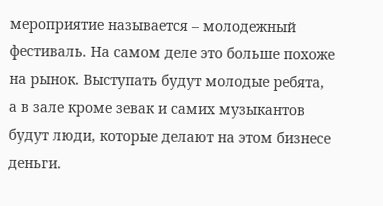мероприятие называется – молодежный фестиваль. На самом деле это больше похоже на рынок. Выступать будут молодые ребята, а в зале кроме зевак и самих музыкантов будут люди, которые делают на этом бизнесе деньги.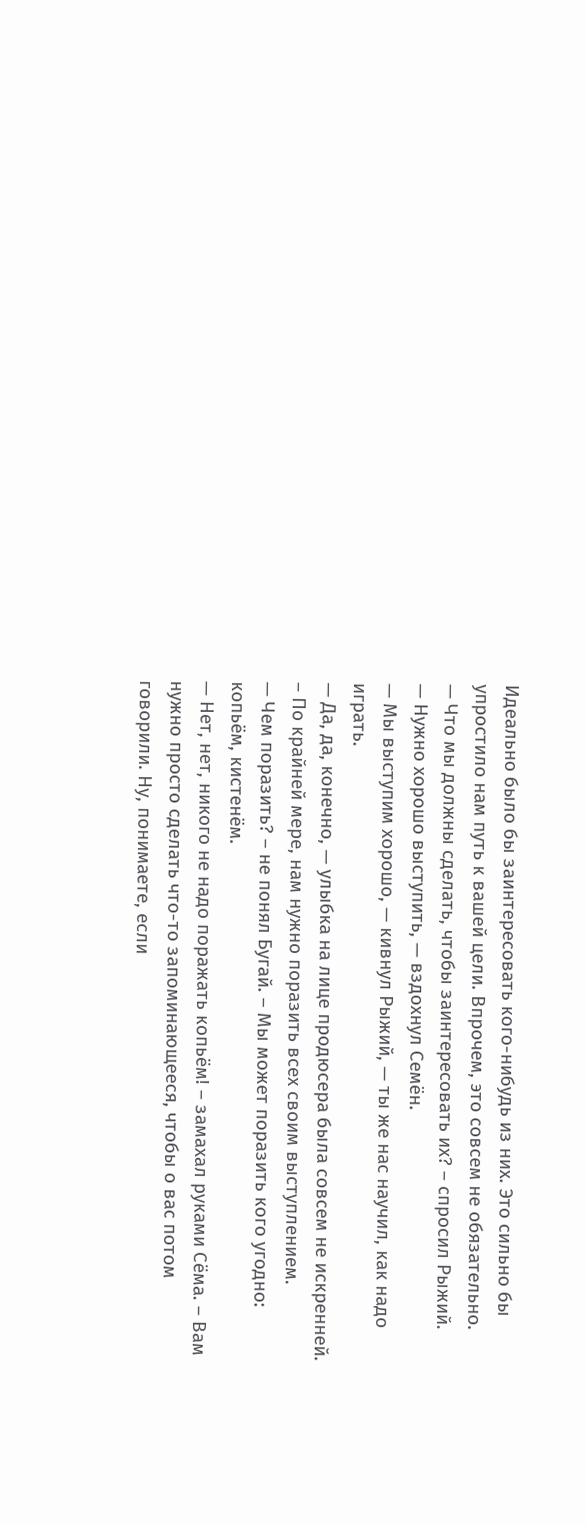Идеально было бы заинтересовать кого-нибудь из них. Это сильно бы упростило нам путь к вашей цели. Впрочем, это совсем не обязательно.
— Что мы должны сделать, чтобы заинтересовать их? – спросил Рыжий.
— Нужно хорошо выступить, — вздохнул Семён.
— Мы выступим хорошо, — кивнул Рыжий, — ты же нас научил, как надо играть.
— Да, да, конечно, — улыбка на лице продюсера была совсем не искренней. – По крайней мере, нам нужно поразить всех своим выступлением.
— Чем поразить? – не понял Бугай. – Мы может поразить кого угодно: копьём, кистенём.
— Нет, нет, никого не надо поражать копьём! – замахал руками Сёма. – Вам нужно просто сделать что-то запоминающееся, чтобы о вас потом говорили. Ну, понимаете, если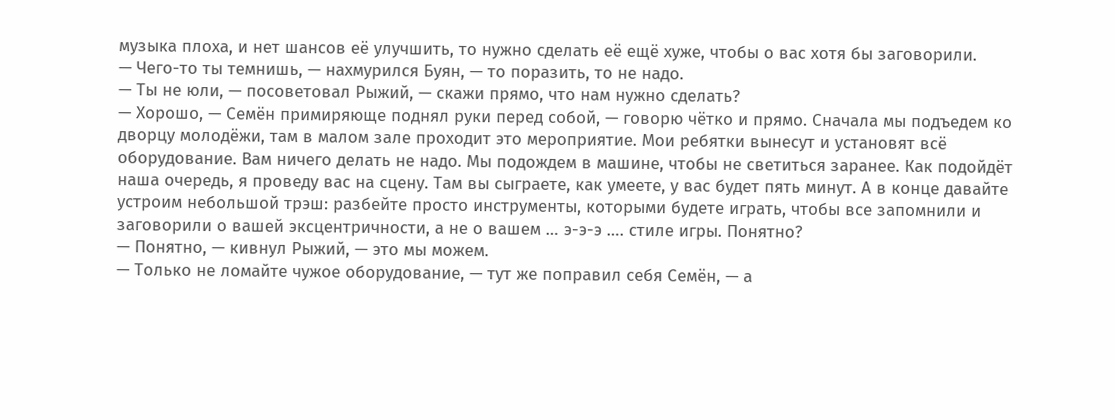музыка плоха, и нет шансов её улучшить, то нужно сделать её ещё хуже, чтобы о вас хотя бы заговорили.
— Чего-то ты темнишь, — нахмурился Буян, — то поразить, то не надо.
— Ты не юли, — посоветовал Рыжий, — скажи прямо, что нам нужно сделать?
— Хорошо, — Семён примиряюще поднял руки перед собой, — говорю чётко и прямо. Сначала мы подъедем ко дворцу молодёжи, там в малом зале проходит это мероприятие. Мои ребятки вынесут и установят всё оборудование. Вам ничего делать не надо. Мы подождем в машине, чтобы не светиться заранее. Как подойдёт наша очередь, я проведу вас на сцену. Там вы сыграете, как умеете, у вас будет пять минут. А в конце давайте устроим небольшой трэш: разбейте просто инструменты, которыми будете играть, чтобы все запомнили и заговорили о вашей эксцентричности, а не о вашем … э-э-э …. стиле игры. Понятно?
— Понятно, — кивнул Рыжий, — это мы можем.
— Только не ломайте чужое оборудование, — тут же поправил себя Семён, — а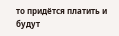то придётся платить и будут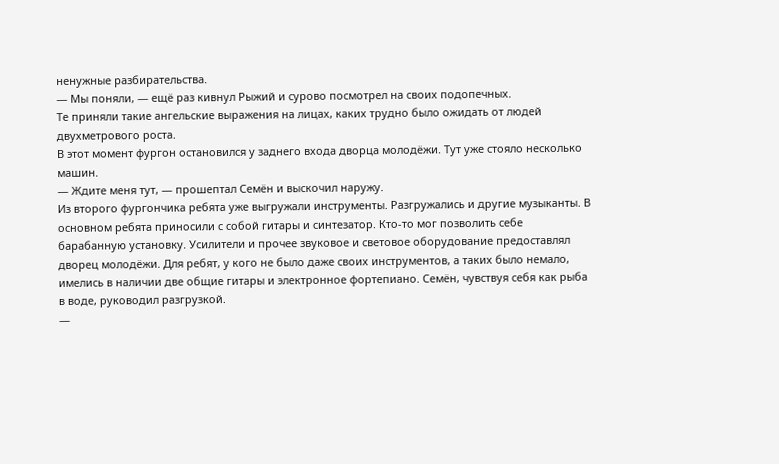ненужные разбирательства.
— Мы поняли, — ещё раз кивнул Рыжий и сурово посмотрел на своих подопечных.
Те приняли такие ангельские выражения на лицах, каких трудно было ожидать от людей двухметрового роста.
В этот момент фургон остановился у заднего входа дворца молодёжи. Тут уже стояло несколько машин.
— Ждите меня тут, — прошептал Семён и выскочил наружу.
Из второго фургончика ребята уже выгружали инструменты. Разгружались и другие музыканты. В основном ребята приносили с собой гитары и синтезатор. Кто-то мог позволить себе барабанную установку. Усилители и прочее звуковое и световое оборудование предоставлял дворец молодёжи. Для ребят, у кого не было даже своих инструментов, а таких было немало, имелись в наличии две общие гитары и электронное фортепиано. Семён, чувствуя себя как рыба в воде, руководил разгрузкой.
—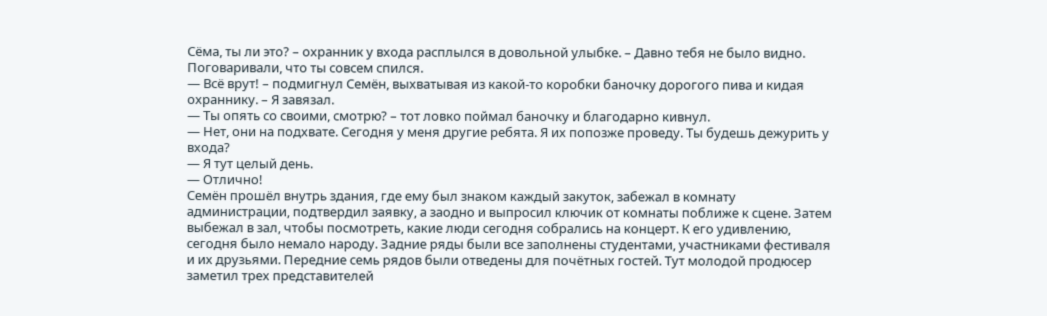Сёма, ты ли это? – охранник у входа расплылся в довольной улыбке. – Давно тебя не было видно. Поговаривали, что ты совсем спился.
— Всё врут! – подмигнул Семён, выхватывая из какой-то коробки баночку дорогого пива и кидая охраннику. – Я завязал.
— Ты опять со своими, смотрю? – тот ловко поймал баночку и благодарно кивнул.
— Нет, они на подхвате. Сегодня у меня другие ребята. Я их попозже проведу. Ты будешь дежурить у входа?
— Я тут целый день.
— Отлично!
Семён прошёл внутрь здания, где ему был знаком каждый закуток, забежал в комнату администрации, подтвердил заявку, а заодно и выпросил ключик от комнаты поближе к сцене. Затем выбежал в зал, чтобы посмотреть, какие люди сегодня собрались на концерт. К его удивлению, сегодня было немало народу. Задние ряды были все заполнены студентами, участниками фестиваля и их друзьями. Передние семь рядов были отведены для почётных гостей. Тут молодой продюсер заметил трех представителей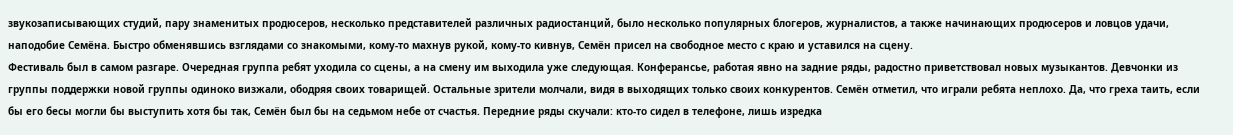звукозаписывающих студий, пару знаменитых продюсеров, несколько представителей различных радиостанций, было несколько популярных блогеров, журналистов, а также начинающих продюсеров и ловцов удачи, наподобие Семёна. Быстро обменявшись взглядами со знакомыми, кому-то махнув рукой, кому-то кивнув, Семён присел на свободное место с краю и уставился на сцену.
Фестиваль был в самом разгаре. Очередная группа ребят уходила со сцены, а на смену им выходила уже следующая. Конферансье, работая явно на задние ряды, радостно приветствовал новых музыкантов. Девчонки из группы поддержки новой группы одиноко визжали, ободряя своих товарищей. Остальные зрители молчали, видя в выходящих только своих конкурентов. Семён отметил, что играли ребята неплохо. Да, что греха таить, если бы его бесы могли бы выступить хотя бы так, Семён был бы на седьмом небе от счастья. Передние ряды скучали: кто-то сидел в телефоне, лишь изредка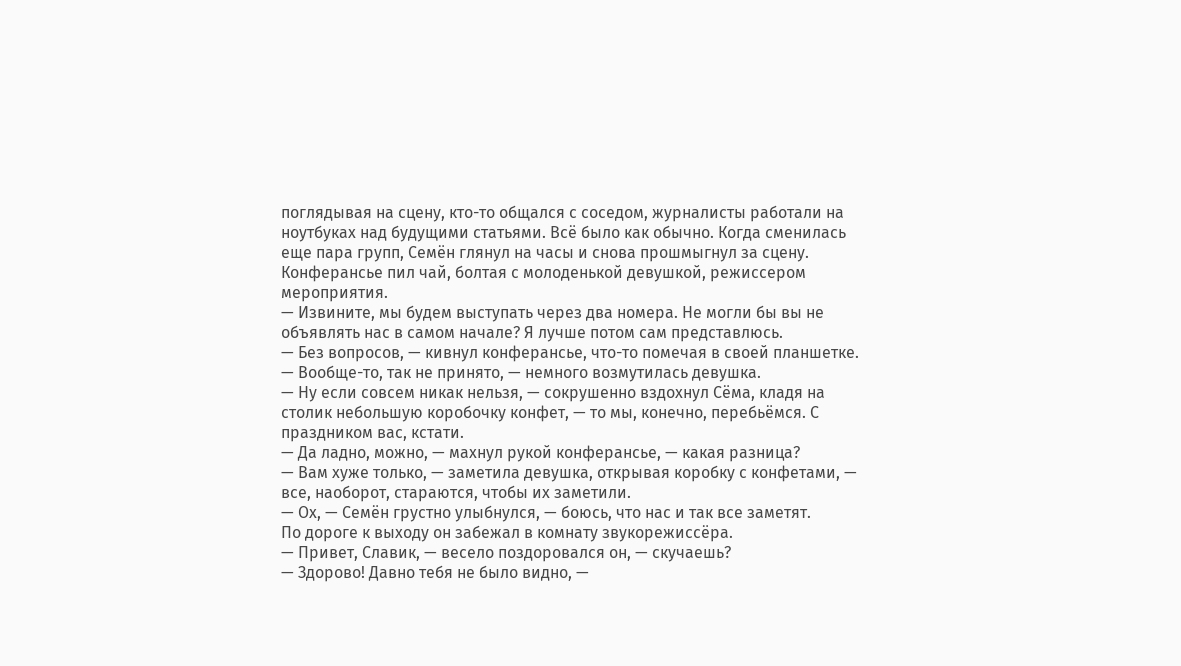поглядывая на сцену, кто-то общался с соседом, журналисты работали на ноутбуках над будущими статьями. Всё было как обычно. Когда сменилась еще пара групп, Семён глянул на часы и снова прошмыгнул за сцену. Конферансье пил чай, болтая с молоденькой девушкой, режиссером мероприятия.
— Извините, мы будем выступать через два номера. Не могли бы вы не объявлять нас в самом начале? Я лучше потом сам представлюсь.
— Без вопросов, — кивнул конферансье, что-то помечая в своей планшетке.
— Вообще-то, так не принято, — немного возмутилась девушка.
— Ну если совсем никак нельзя, — сокрушенно вздохнул Сёма, кладя на столик небольшую коробочку конфет, — то мы, конечно, перебьёмся. С праздником вас, кстати.
— Да ладно, можно, — махнул рукой конферансье, — какая разница?
— Вам хуже только, — заметила девушка, открывая коробку с конфетами, — все, наоборот, стараются, чтобы их заметили.
— Ох, — Семён грустно улыбнулся, — боюсь, что нас и так все заметят.
По дороге к выходу он забежал в комнату звукорежиссёра.
— Привет, Славик, — весело поздоровался он, — скучаешь?
— Здорово! Давно тебя не было видно, —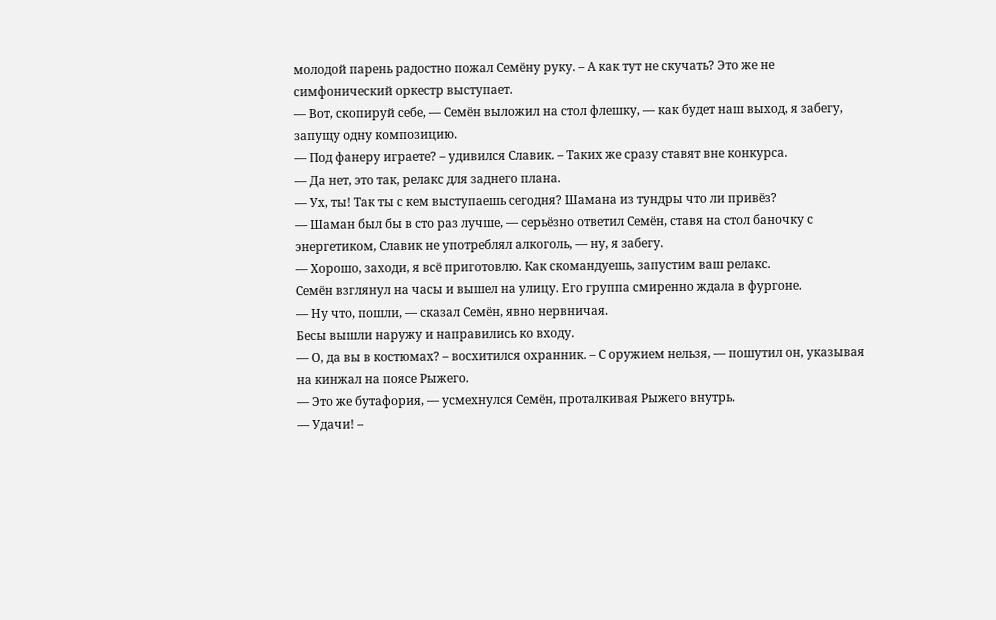молодой парень радостно пожал Семёну руку. – А как тут не скучать? Это же не симфонический оркестр выступает.
— Вот, скопируй себе, — Семён выложил на стол флешку, — как будет наш выход, я забегу, запущу одну композицию.
— Под фанеру играете? – удивился Славик. – Таких же сразу ставят вне конкурса.
— Да нет, это так, релакс для заднего плана.
— Ух, ты! Так ты с кем выступаешь сегодня? Шамана из тундры что ли привёз?
— Шаман был бы в сто раз лучше, — серьёзно ответил Семён, ставя на стол баночку с энергетиком, Славик не употреблял алкоголь, — ну, я забегу.
— Хорошо, заходи, я всё приготовлю. Как скомандуешь, запустим ваш релакс.
Семён взглянул на часы и вышел на улицу. Его группа смиренно ждала в фургоне.
— Ну что, пошли, — сказал Семён, явно нервничая.
Бесы вышли наружу и направились ко входу.
— О, да вы в костюмах? – восхитился охранник. – С оружием нельзя, — пошутил он, указывая на кинжал на поясе Рыжего.
— Это же бутафория, — усмехнулся Семён, проталкивая Рыжего внутрь.
— Удачи! –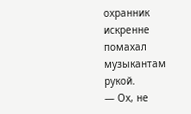охранник искренне помахал музыкантам рукой.
— Ох, не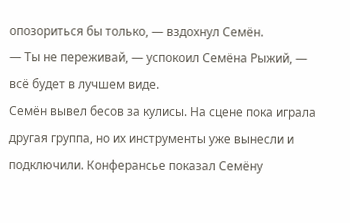опозориться бы только, — вздохнул Семён.
— Ты не переживай, — успокоил Семёна Рыжий, — всё будет в лучшем виде.
Семён вывел бесов за кулисы. На сцене пока играла другая группа, но их инструменты уже вынесли и подключили. Конферансье показал Семёну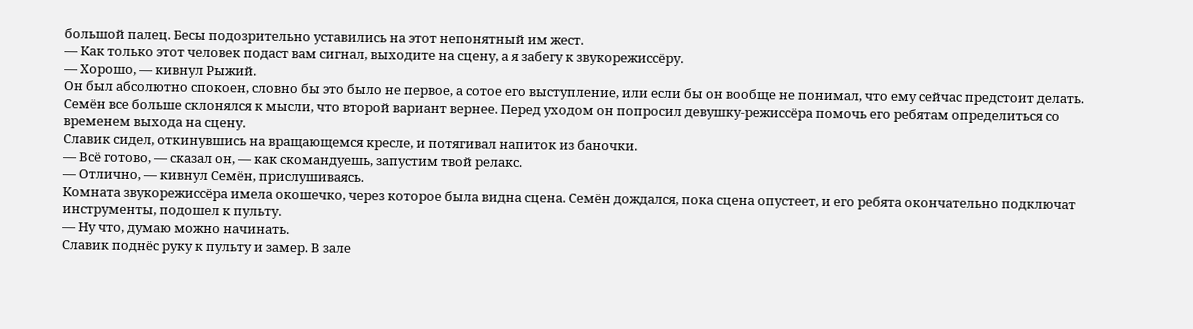большой палец. Бесы подозрительно уставились на этот непонятный им жест.
— Как только этот человек подаст вам сигнал, выходите на сцену, а я забегу к звукорежиссёру.
— Хорошо, — кивнул Рыжий.
Он был абсолютно спокоен, словно бы это было не первое, а сотое его выступление, или если бы он вообще не понимал, что ему сейчас предстоит делать. Семён все больше склонялся к мысли, что второй вариант вернее. Перед уходом он попросил девушку-режиссёра помочь его ребятам определиться со временем выхода на сцену.
Славик сидел, откинувшись на вращающемся кресле, и потягивал напиток из баночки.
— Всё готово, — сказал он, — как скомандуешь, запустим твой релакс.
— Отлично, — кивнул Семён, прислушиваясь.
Комната звукорежиссёра имела окошечко, через которое была видна сцена. Семён дождался, пока сцена опустеет, и его ребята окончательно подключат инструменты, подошел к пульту.
— Ну что, думаю можно начинать.
Славик поднёс руку к пульту и замер. В зале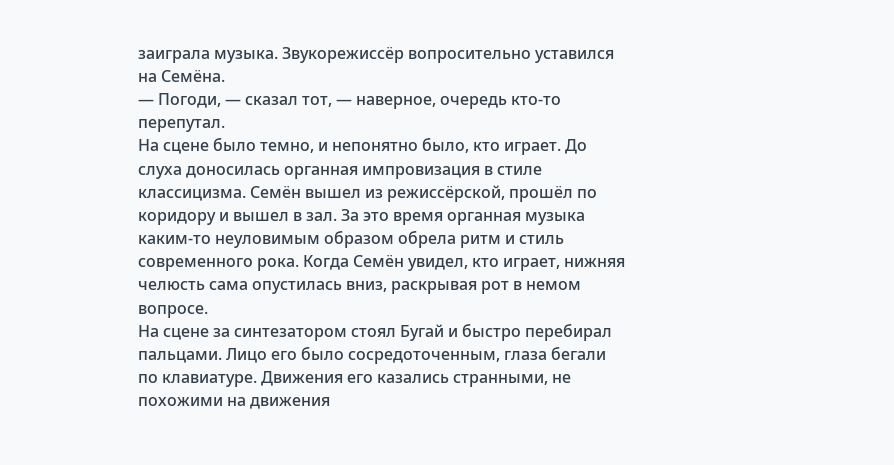заиграла музыка. Звукорежиссёр вопросительно уставился на Семёна.
— Погоди, — сказал тот, — наверное, очередь кто-то перепутал.
На сцене было темно, и непонятно было, кто играет. До слуха доносилась органная импровизация в стиле классицизма. Семён вышел из режиссёрской, прошёл по коридору и вышел в зал. За это время органная музыка каким-то неуловимым образом обрела ритм и стиль современного рока. Когда Семён увидел, кто играет, нижняя челюсть сама опустилась вниз, раскрывая рот в немом вопросе.
На сцене за синтезатором стоял Бугай и быстро перебирал пальцами. Лицо его было сосредоточенным, глаза бегали по клавиатуре. Движения его казались странными, не похожими на движения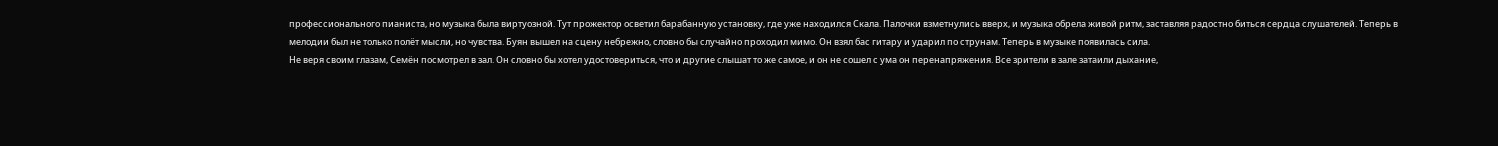профессионального пианиста, но музыка была виртуозной. Тут прожектор осветил барабанную установку, где уже находился Скала. Палочки взметнулись вверх, и музыка обрела живой ритм, заставляя радостно биться сердца слушателей. Теперь в мелодии был не только полёт мысли, но чувства. Буян вышел на сцену небрежно, словно бы случайно проходил мимо. Он взял бас гитару и ударил по струнам. Теперь в музыке появилась сила.
Не веря своим глазам, Семён посмотрел в зал. Он словно бы хотел удостовериться, что и другие слышат то же самое, и он не сошел с ума он перенапряжения. Все зрители в зале затаили дыхание,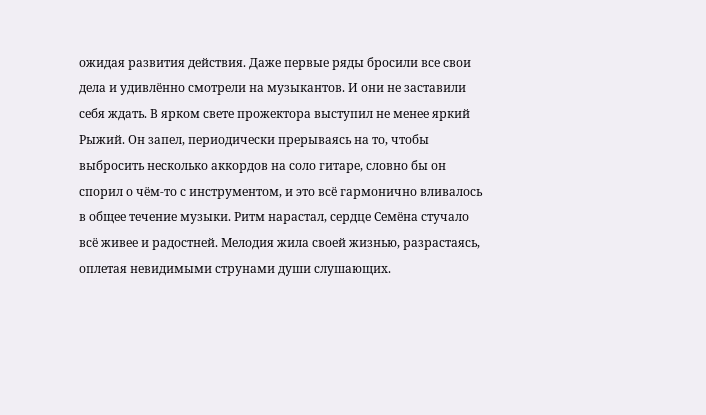ожидая развития действия. Даже первые ряды бросили все свои дела и удивлённо смотрели на музыкантов. И они не заставили себя ждать. В ярком свете прожектора выступил не менее яркий Рыжий. Он запел, периодически прерываясь на то, чтобы выбросить несколько аккордов на соло гитаре, словно бы он спорил о чём-то с инструментом, и это всё гармонично вливалось в общее течение музыки. Ритм нарастал, сердце Семёна стучало всё живее и радостней. Мелодия жила своей жизнью, разрастаясь, оплетая невидимыми струнами души слушающих.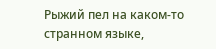Рыжий пел на каком-то странном языке,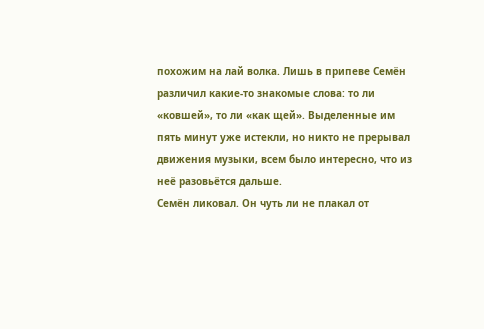похожим на лай волка. Лишь в припеве Семён различил какие-то знакомые слова: то ли «ковшей», то ли «как щей». Выделенные им пять минут уже истекли, но никто не прерывал движения музыки, всем было интересно, что из неё разовьётся дальше.
Семён ликовал. Он чуть ли не плакал от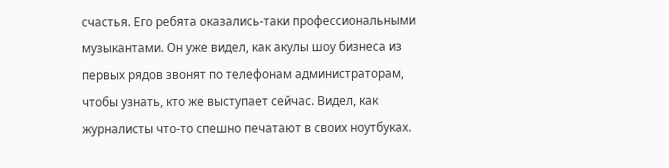счастья. Его ребята оказались-таки профессиональными музыкантами. Он уже видел, как акулы шоу бизнеса из первых рядов звонят по телефонам администраторам, чтобы узнать, кто же выступает сейчас. Видел, как журналисты что-то спешно печатают в своих ноутбуках.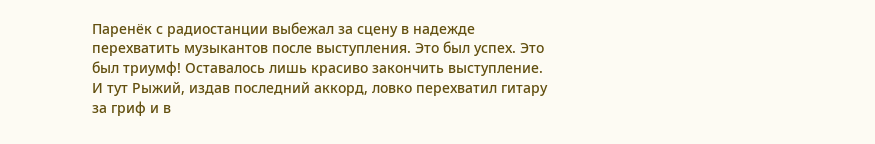Паренёк с радиостанции выбежал за сцену в надежде перехватить музыкантов после выступления. Это был успех. Это был триумф! Оставалось лишь красиво закончить выступление.
И тут Рыжий, издав последний аккорд, ловко перехватил гитару за гриф и в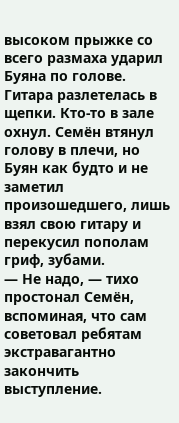высоком прыжке со всего размаха ударил Буяна по голове. Гитара разлетелась в щепки. Кто-то в зале охнул. Семён втянул голову в плечи, но Буян как будто и не заметил произошедшего, лишь взял свою гитару и перекусил пополам гриф, зубами.
— Не надо, — тихо простонал Семён, вспоминая, что сам советовал ребятам экстравагантно закончить выступление.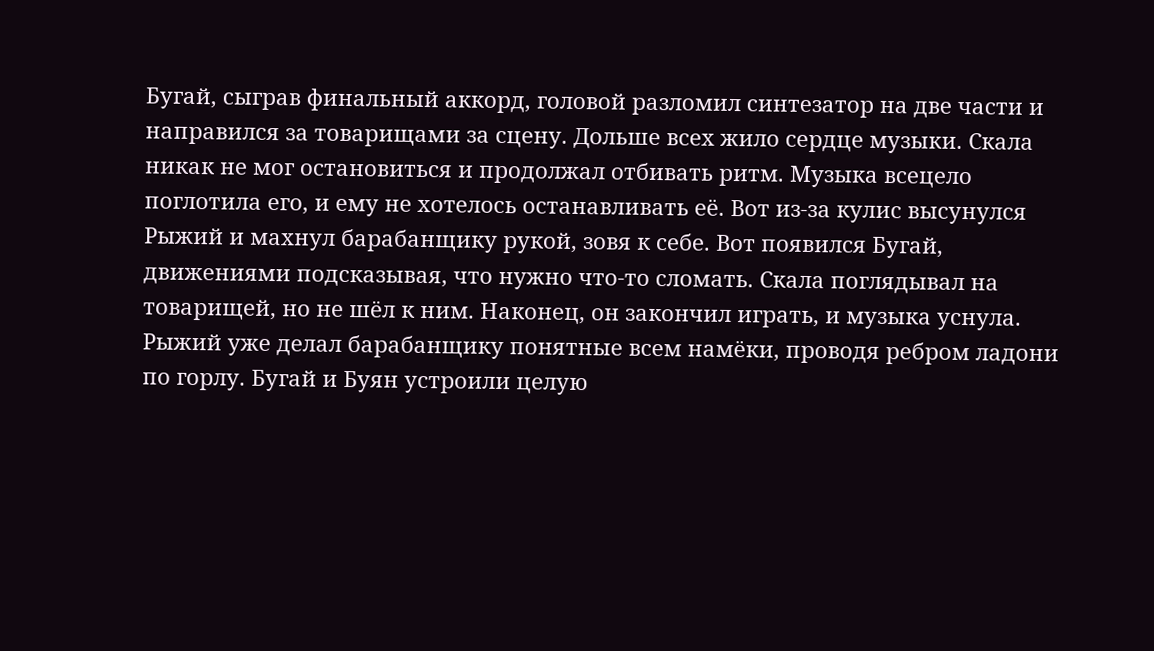Бугай, сыграв финальный аккорд, головой разломил синтезатор на две части и направился за товарищами за сцену. Дольше всех жило сердце музыки. Скала никак не мог остановиться и продолжал отбивать ритм. Музыка всецело поглотила его, и ему не хотелось останавливать её. Вот из-за кулис высунулся Рыжий и махнул барабанщику рукой, зовя к себе. Вот появился Бугай, движениями подсказывая, что нужно что-то сломать. Скала поглядывал на товарищей, но не шёл к ним. Наконец, он закончил играть, и музыка уснула. Рыжий уже делал барабанщику понятные всем намёки, проводя ребром ладони по горлу. Бугай и Буян устроили целую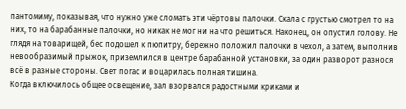пантомиму, показывая, что нужно уже сломать эти чёртовы палочки. Скала с грустью смотрел то на них, то на барабанные палочки, но никак не мог ни на что решиться. Наконец, он опустил голову. Не глядя на товарищей, бес подошел к пюпитру, бережно положил палочки в чехол, а затем, выполнив невообразимый прыжок, приземлился в центре барабанной установки, за один разворот разнося всё в разные стороны. Свет погас и воцарилась полная тишина.
Когда включилось общее освещение, зал взорвался радостными криками и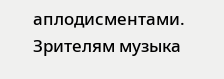аплодисментами. Зрителям музыка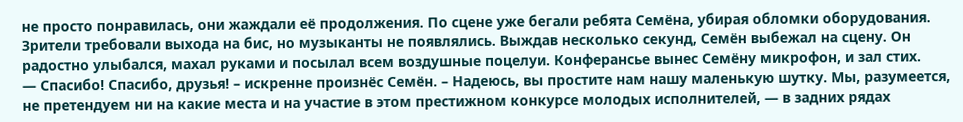не просто понравилась, они жаждали её продолжения. По сцене уже бегали ребята Семёна, убирая обломки оборудования. Зрители требовали выхода на бис, но музыканты не появлялись. Выждав несколько секунд, Семён выбежал на сцену. Он радостно улыбался, махал руками и посылал всем воздушные поцелуи. Конферансье вынес Семёну микрофон, и зал стих.
— Спасибо! Спасибо, друзья! – искренне произнёс Семён. – Надеюсь, вы простите нам нашу маленькую шутку. Мы, разумеется, не претендуем ни на какие места и на участие в этом престижном конкурсе молодых исполнителей, — в задних рядах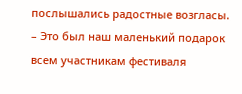послышались радостные возгласы. – Это был наш маленький подарок всем участникам фестиваля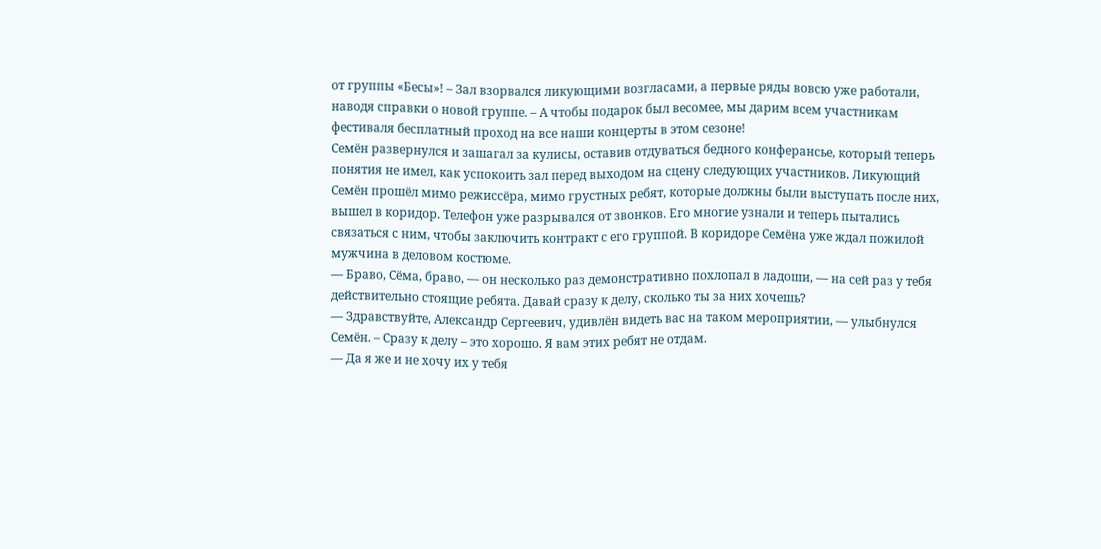от группы «Бесы»! – Зал взорвался ликующими возгласами, а первые ряды вовсю уже работали, наводя справки о новой группе. – А чтобы подарок был весомее, мы дарим всем участникам фестиваля бесплатный проход на все наши концерты в этом сезоне!
Семён развернулся и зашагал за кулисы, оставив отдуваться бедного конферансье, который теперь понятия не имел, как успокоить зал перед выходом на сцену следующих участников. Ликующий Семён прошёл мимо режиссёра, мимо грустных ребят, которые должны были выступать после них, вышел в коридор. Телефон уже разрывался от звонков. Его многие узнали и теперь пытались связаться с ним, чтобы заключить контракт с его группой. В коридоре Семёна уже ждал пожилой мужчина в деловом костюме.
— Браво, Сёма, браво, — он несколько раз демонстративно похлопал в ладоши, — на сей раз у тебя действительно стоящие ребята. Давай сразу к делу, сколько ты за них хочешь?
— Здравствуйте, Александр Сергеевич, удивлён видеть вас на таком мероприятии, — улыбнулся Семён. – Сразу к делу – это хорошо. Я вам этих ребят не отдам.
— Да я же и не хочу их у тебя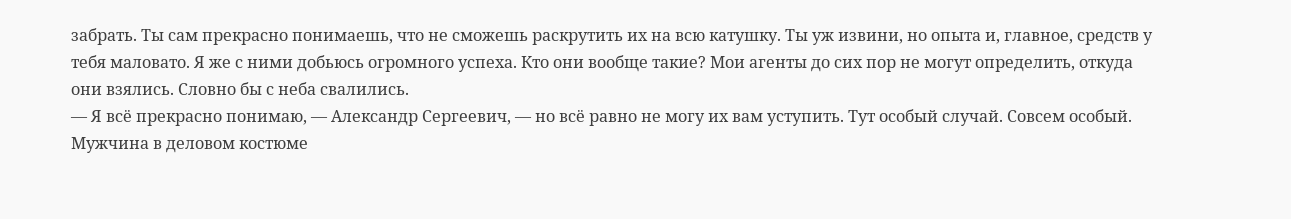забрать. Ты сам прекрасно понимаешь, что не сможешь раскрутить их на всю катушку. Ты уж извини, но опыта и, главное, средств у тебя маловато. Я же с ними добьюсь огромного успеха. Кто они вообще такие? Мои агенты до сих пор не могут определить, откуда они взялись. Словно бы с неба свалились.
— Я всё прекрасно понимаю, — Александр Сергеевич, — но всё равно не могу их вам уступить. Тут особый случай. Совсем особый.
Мужчина в деловом костюме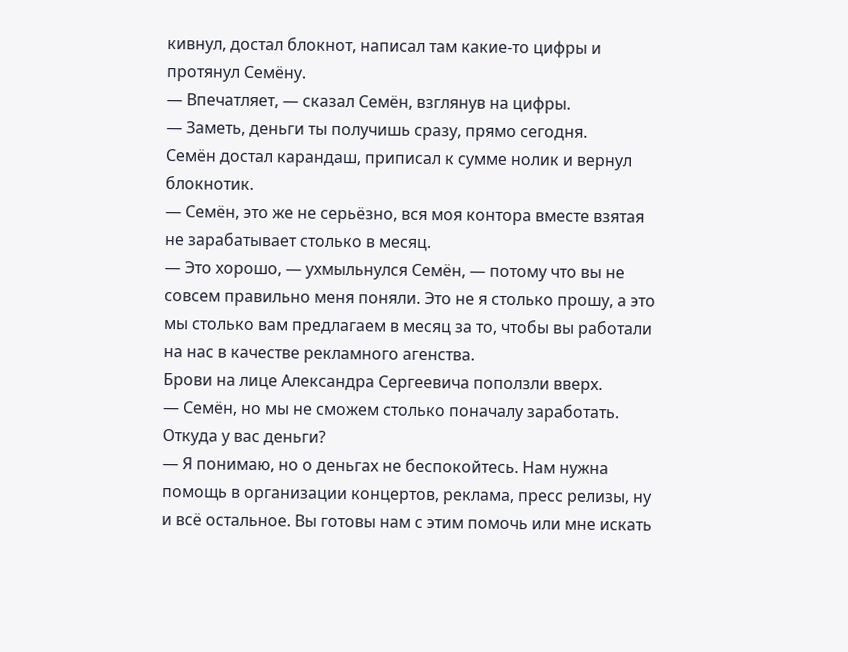кивнул, достал блокнот, написал там какие-то цифры и протянул Семёну.
— Впечатляет, — сказал Семён, взглянув на цифры.
— Заметь, деньги ты получишь сразу, прямо сегодня.
Семён достал карандаш, приписал к сумме нолик и вернул блокнотик.
— Семён, это же не серьёзно, вся моя контора вместе взятая не зарабатывает столько в месяц.
— Это хорошо, — ухмыльнулся Семён, — потому что вы не совсем правильно меня поняли. Это не я столько прошу, а это мы столько вам предлагаем в месяц за то, чтобы вы работали на нас в качестве рекламного агенства.
Брови на лице Александра Сергеевича поползли вверх.
— Семён, но мы не сможем столько поначалу заработать. Откуда у вас деньги?
— Я понимаю, но о деньгах не беспокойтесь. Нам нужна помощь в организации концертов, реклама, пресс релизы, ну и всё остальное. Вы готовы нам с этим помочь или мне искать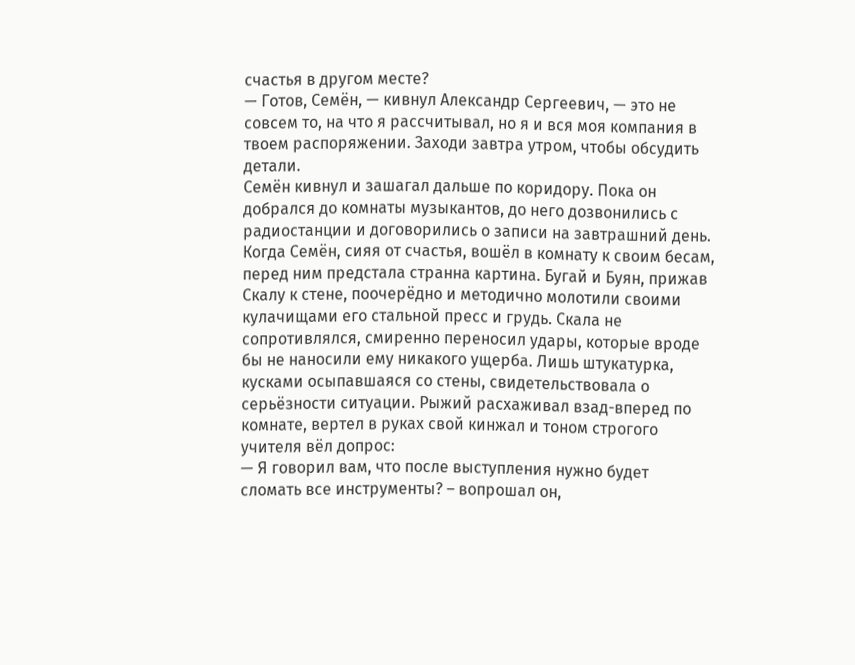счастья в другом месте?
— Готов, Семён, — кивнул Александр Сергеевич, — это не совсем то, на что я рассчитывал, но я и вся моя компания в твоем распоряжении. Заходи завтра утром, чтобы обсудить детали.
Семён кивнул и зашагал дальше по коридору. Пока он добрался до комнаты музыкантов, до него дозвонились с радиостанции и договорились о записи на завтрашний день.
Когда Семён, сияя от счастья, вошёл в комнату к своим бесам, перед ним предстала странна картина. Бугай и Буян, прижав Скалу к стене, поочерёдно и методично молотили своими кулачищами его стальной пресс и грудь. Скала не сопротивлялся, смиренно переносил удары, которые вроде бы не наносили ему никакого ущерба. Лишь штукатурка, кусками осыпавшаяся со стены, свидетельствовала о серьёзности ситуации. Рыжий расхаживал взад-вперед по комнате, вертел в руках свой кинжал и тоном строгого учителя вёл допрос:
— Я говорил вам, что после выступления нужно будет сломать все инструменты? – вопрошал он,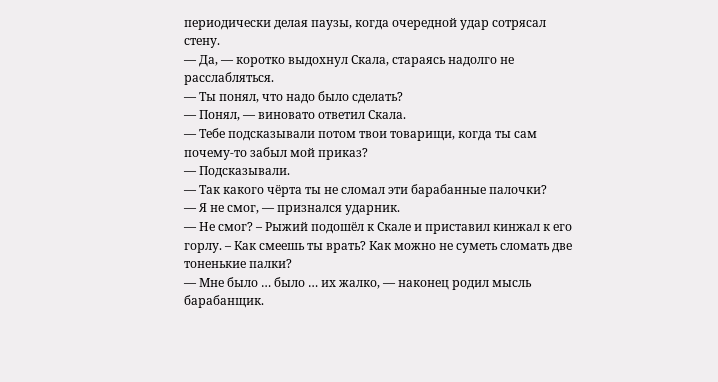периодически делая паузы, когда очередной удар сотрясал стену.
— Да, — коротко выдохнул Скала, стараясь надолго не расслабляться.
— Ты понял, что надо было сделать?
— Понял, — виновато ответил Скала.
— Тебе подсказывали потом твои товарищи, когда ты сам почему-то забыл мой приказ?
— Подсказывали.
— Так какого чёрта ты не сломал эти барабанные палочки?
— Я не смог, — признался ударник.
— Не смог? – Рыжий подошёл к Скале и приставил кинжал к его горлу. – Как смеешь ты врать? Как можно не суметь сломать две тоненькие палки?
— Мне было … было … их жалко, — наконец родил мысль барабанщик.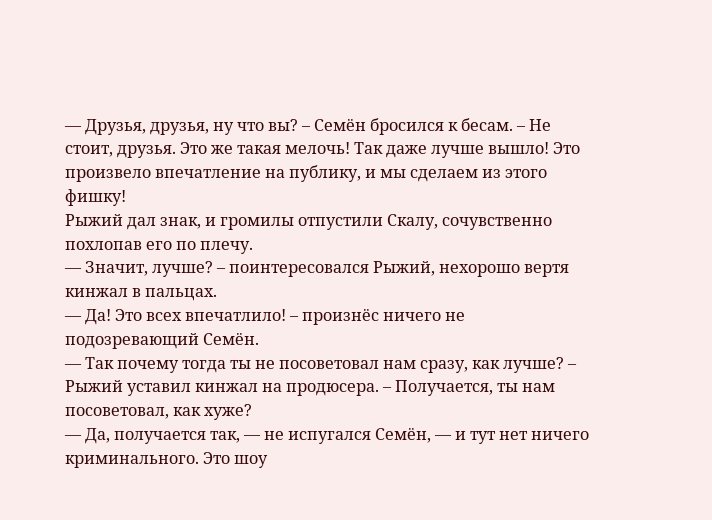— Друзья, друзья, ну что вы? – Семён бросился к бесам. – Не стоит, друзья. Это же такая мелочь! Так даже лучше вышло! Это произвело впечатление на публику, и мы сделаем из этого фишку!
Рыжий дал знак, и громилы отпустили Скалу, сочувственно похлопав его по плечу.
— Значит, лучше? – поинтересовался Рыжий, нехорошо вертя кинжал в пальцах.
— Да! Это всех впечатлило! – произнёс ничего не подозревающий Семён.
— Так почему тогда ты не посоветовал нам сразу, как лучше? – Рыжий уставил кинжал на продюсера. – Получается, ты нам посоветовал, как хуже?
— Да, получается так, — не испугался Семён, — и тут нет ничего криминального. Это шоу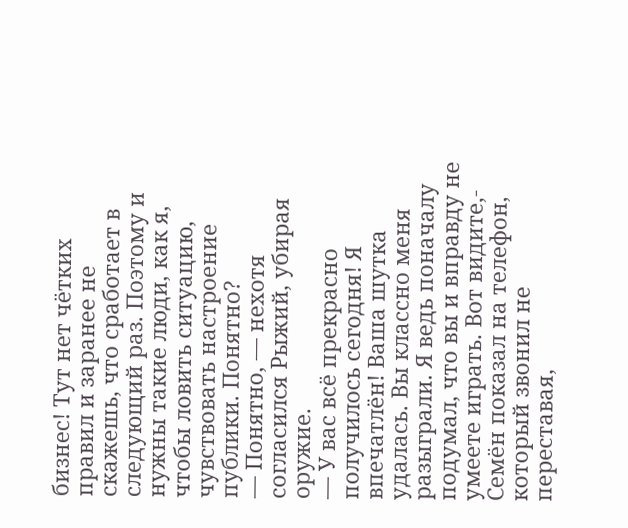бизнес! Тут нет чётких правил и заранее не скажешь, что сработает в следующий раз. Поэтому и нужны такие люди, как я, чтобы ловить ситуацию, чувствовать настроение публики. Понятно?
— Понятно, — нехотя согласился Рыжий, убирая оружие.
— У вас всё прекрасно получилось сегодня! Я впечатлён! Ваша шутка удалась. Вы классно меня разыграли. Я ведь поначалу подумал, что вы и вправду не умеете играть. Вот видите,- Семён показал на телефон, который звонил не переставая,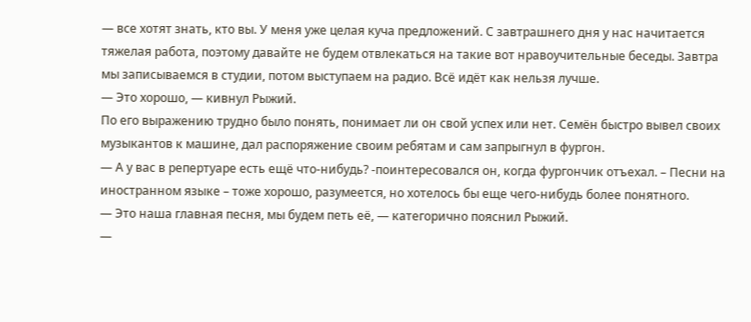— все хотят знать, кто вы. У меня уже целая куча предложений. С завтрашнего дня у нас начитается тяжелая работа, поэтому давайте не будем отвлекаться на такие вот нравоучительные беседы. Завтра мы записываемся в студии, потом выступаем на радио. Всё идёт как нельзя лучше.
— Это хорошо, — кивнул Рыжий.
По его выражению трудно было понять, понимает ли он свой успех или нет. Семён быстро вывел своих музыкантов к машине, дал распоряжение своим ребятам и сам запрыгнул в фургон.
— А у вас в репертуаре есть ещё что-нибудь? -поинтересовался он, когда фургончик отъехал. – Песни на иностранном языке – тоже хорошо, разумеется, но хотелось бы еще чего-нибудь более понятного.
— Это наша главная песня, мы будем петь её, — категорично пояснил Рыжий.
—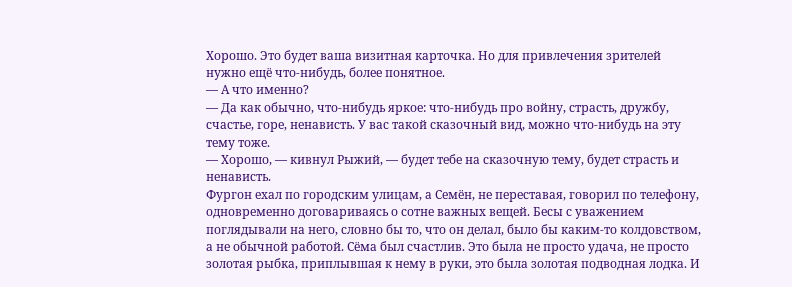Хорошо. Это будет ваша визитная карточка. Но для привлечения зрителей нужно ещё что-нибудь, более понятное.
— А что именно?
— Да как обычно, что-нибудь яркое: что-нибудь про войну, страсть, дружбу, счастье, горе, ненависть. У вас такой сказочный вид, можно что-нибудь на эту тему тоже.
— Хорошо, — кивнул Рыжий, — будет тебе на сказочную тему, будет страсть и ненависть.
Фургон ехал по городским улицам, а Семён, не переставая, говорил по телефону, одновременно договариваясь о сотне важных вещей. Бесы с уважением поглядывали на него, словно бы то, что он делал, было бы каким-то колдовством, а не обычной работой. Сёма был счастлив. Это была не просто удача, не просто золотая рыбка, приплывшая к нему в руки, это была золотая подводная лодка. И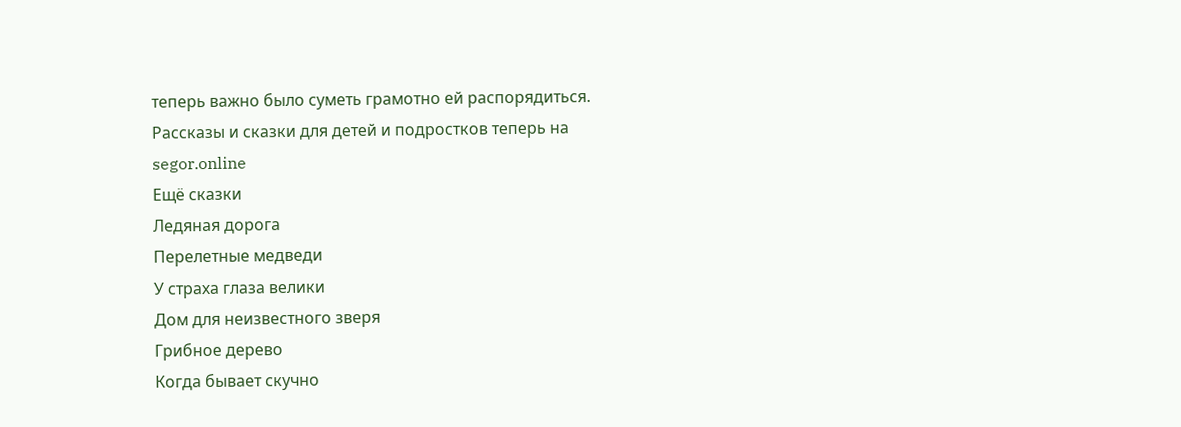теперь важно было суметь грамотно ей распорядиться.
Рассказы и сказки для детей и подростков теперь на segor.online
Ещё сказки
Ледяная дорога
Перелетные медведи
У страха глаза велики
Дом для неизвестного зверя
Грибное дерево
Когда бывает скучно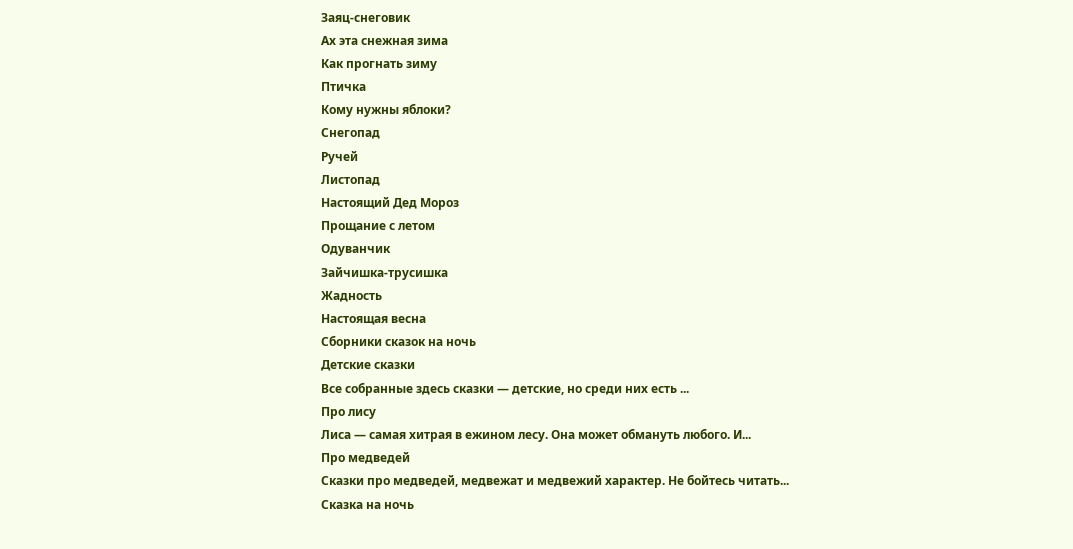Заяц-снеговик
Ах эта снежная зима
Как прогнать зиму
Птичка
Кому нужны яблоки?
Снегопад
Ручей
Листопад
Настоящий Дед Мороз
Прощание с летом
Одуванчик
Зайчишка-трусишка
Жадность
Настоящая весна
Сборники сказок на ночь
Детские сказки
Все собранные здесь сказки — детские, но среди них есть ...
Про лису
Лиса — самая хитрая в ежином лесу. Она может обмануть любого. И...
Про медведей
Сказки про медведей, медвежат и медвежий характер. Не бойтесь читать...
Сказка на ночь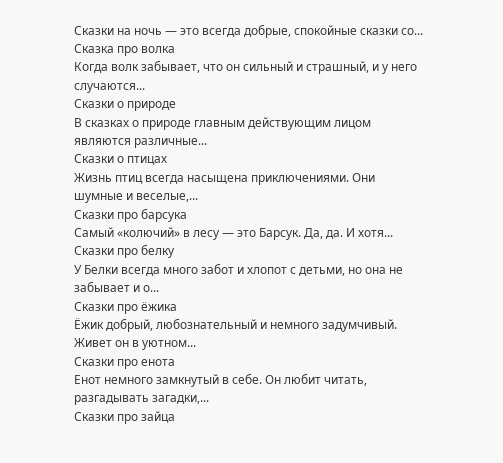Сказки на ночь — это всегда добрые, спокойные сказки со...
Сказка про волка
Когда волк забывает, что он сильный и страшный, и у него случаются...
Сказки о природе
В сказках о природе главным действующим лицом являются различные...
Сказки о птицах
Жизнь птиц всегда насыщена приключениями. Они шумные и веселые,...
Сказки про барсука
Самый «колючий» в лесу — это Барсук. Да, да. И хотя...
Сказки про белку
У Белки всегда много забот и хлопот с детьми, но она не забывает и о...
Сказки про ёжика
Ёжик добрый, любознательный и немного задумчивый. Живет он в уютном...
Сказки про енота
Енот немного замкнутый в себе. Он любит читать, разгадывать загадки,...
Сказки про зайца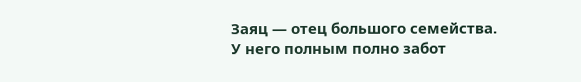Заяц — отец большого семейства. У него полным полно забот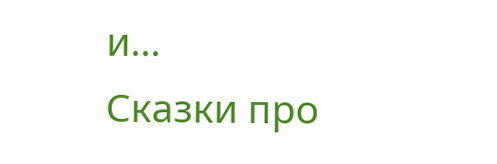и...
Сказки про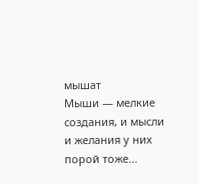мышат
Мыши — мелкие создания, и мысли и желания у них порой тоже...